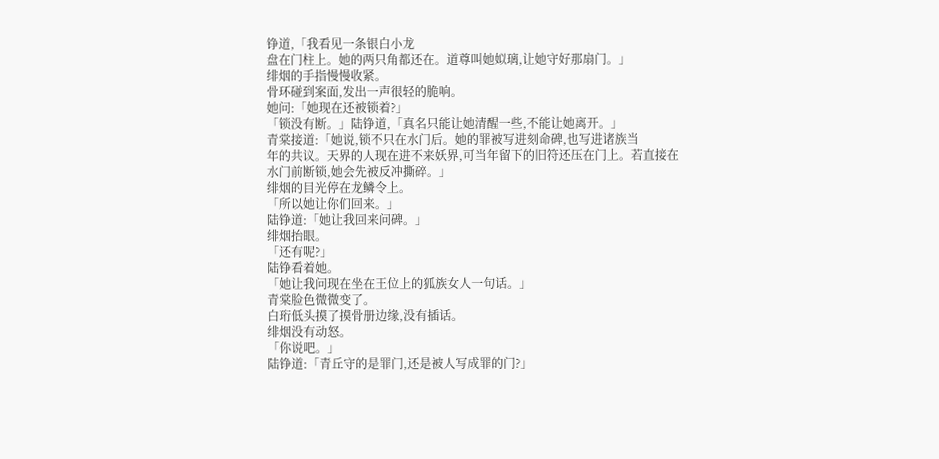铮道,「我看见一条银白小龙
盘在门柱上。她的两只角都还在。道尊叫她姒璃,让她守好那扇门。」
绯烟的手指慢慢收紧。
骨环碰到案面,发出一声很轻的脆响。
她问:「她现在还被锁着?」
「锁没有断。」陆铮道,「真名只能让她清醒一些,不能让她离开。」
青棠接道:「她说,锁不只在水门后。她的罪被写进刻命碑,也写进诸族当
年的共议。天界的人现在进不来妖界,可当年留下的旧符还压在门上。若直接在
水门前断锁,她会先被反冲撕碎。」
绯烟的目光停在龙鳞令上。
「所以她让你们回来。」
陆铮道:「她让我回来问碑。」
绯烟抬眼。
「还有呢?」
陆铮看着她。
「她让我问现在坐在王位上的狐族女人一句话。」
青棠脸色微微变了。
白珩低头摸了摸骨册边缘,没有插话。
绯烟没有动怒。
「你说吧。」
陆铮道:「青丘守的是罪门,还是被人写成罪的门?」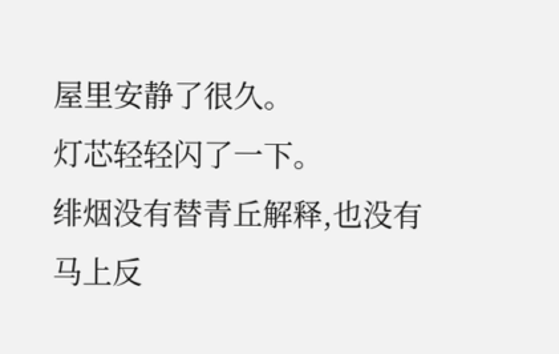屋里安静了很久。
灯芯轻轻闪了一下。
绯烟没有替青丘解释,也没有马上反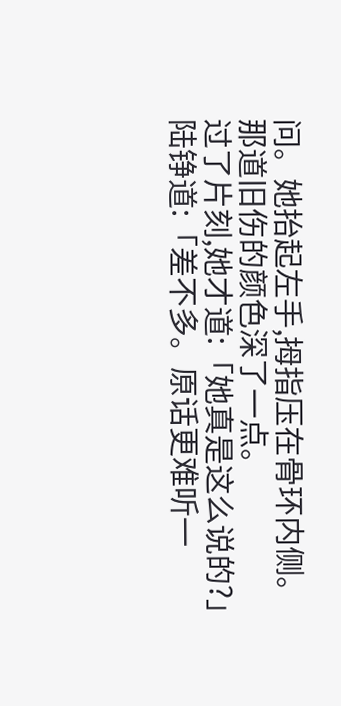问。她抬起左手,拇指压在骨环内侧。
那道旧伤的颜色深了一点。
过了片刻,她才道:「她真是这么说的?」
陆铮道:「差不多。原话更难听一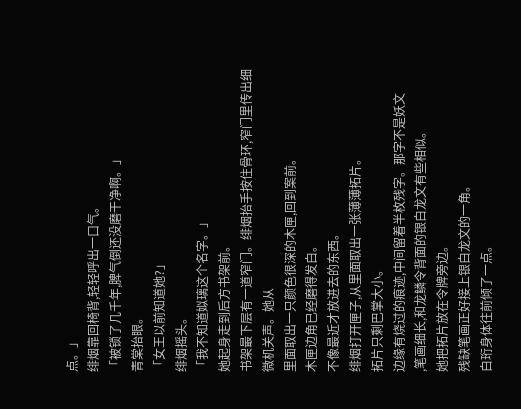点。」
绯烟靠回椅背,轻轻呼出一口气。
「被锁了几千年,脾气倒还没磨干净啊。」
青棠抬眼。
「女王以前知道她?」
绯烟摇头。
「我不知道姒璃这个名字。」
她起身走到后方书架前。
书架最下层有一道窄门。绯烟抬手按住骨环,窄门里传出细微机关声。她从
里面取出一只颜色很深的木匣,回到案前。
木匣边角已经磨得发白。
不像最近才放进去的东西。
绯烟打开匣子,从里面取出一张薄薄拓片。
拓片只剩巴掌大小。
边缘有烧过的痕迹,中间留着半枚残字。那字不是妖文
,笔画细长,和龙鳞令背面的银白龙文有些相似。
她把拓片放在令牌旁边。
残缺笔画正好接上银白龙文的一角。
白珩身体往前倾了一点。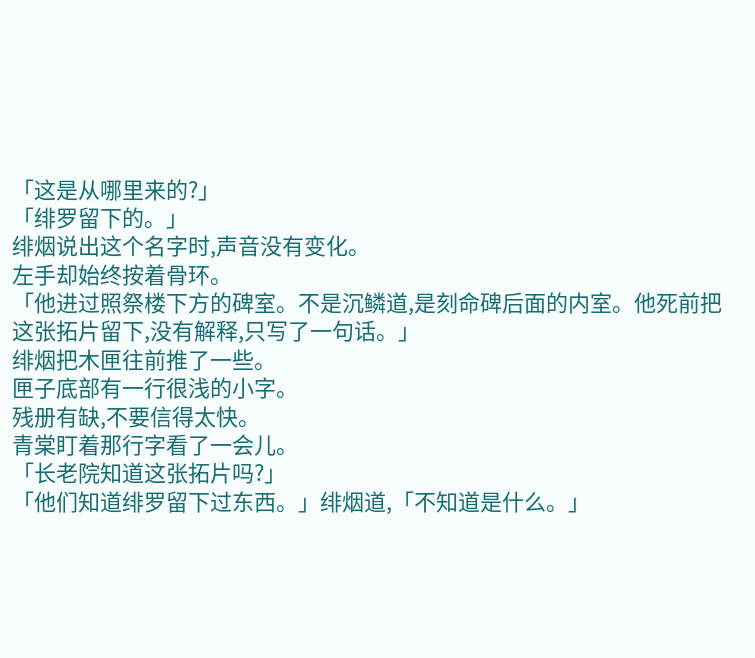「这是从哪里来的?」
「绯罗留下的。」
绯烟说出这个名字时,声音没有变化。
左手却始终按着骨环。
「他进过照祭楼下方的碑室。不是沉鳞道,是刻命碑后面的内室。他死前把
这张拓片留下,没有解释,只写了一句话。」
绯烟把木匣往前推了一些。
匣子底部有一行很浅的小字。
残册有缺,不要信得太快。
青棠盯着那行字看了一会儿。
「长老院知道这张拓片吗?」
「他们知道绯罗留下过东西。」绯烟道,「不知道是什么。」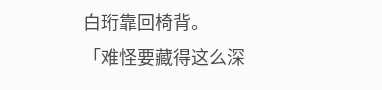白珩靠回椅背。
「难怪要藏得这么深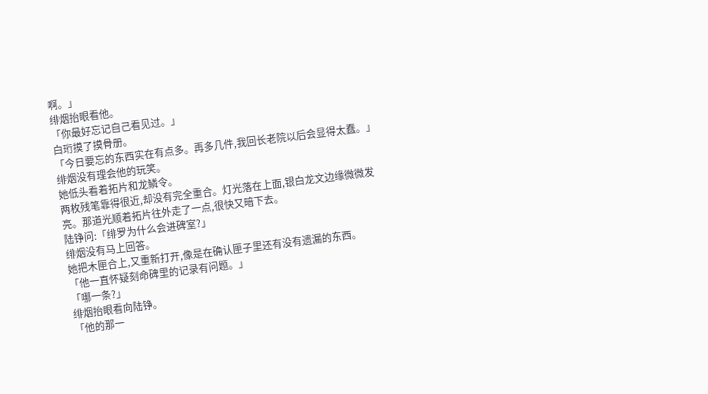啊。」
绯烟抬眼看他。
「你最好忘记自己看见过。」
白珩摸了摸骨册。
「今日要忘的东西实在有点多。再多几件,我回长老院以后会显得太蠢。」
绯烟没有理会他的玩笑。
她低头看着拓片和龙鳞令。
两枚残笔靠得很近,却没有完全重合。灯光落在上面,银白龙文边缘微微发
亮。那道光顺着拓片往外走了一点,很快又暗下去。
陆铮问:「绯罗为什么会进碑室?」
绯烟没有马上回答。
她把木匣合上,又重新打开,像是在确认匣子里还有没有遗漏的东西。
「他一直怀疑刻命碑里的记录有问题。」
「哪一条?」
绯烟抬眼看向陆铮。
「他的那一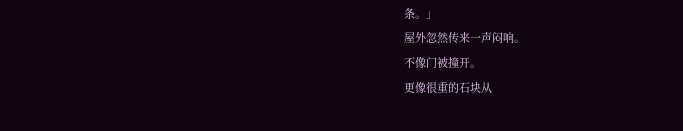条。」
屋外忽然传来一声闷响。
不像门被撞开。
更像很重的石块从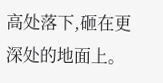高处落下,砸在更深处的地面上。